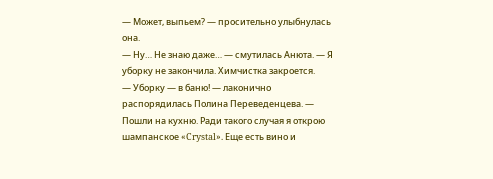— Может, выпьем? — просительно улыбнулась она.
— Ну… Не знаю даже… — смутилась Анюта. — Я уборку не закончила. Химчистка закроется.
— Уборку — в баню! — лаконично распорядилась Полина Переведенцева. — Пошли на кухню. Ради такого случая я открою шампанское «Crystal». Еще есть вино и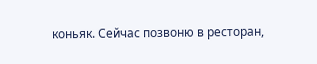коньяк. Сейчас позвоню в ресторан,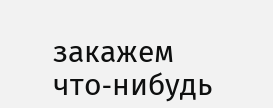закажем что‑нибудь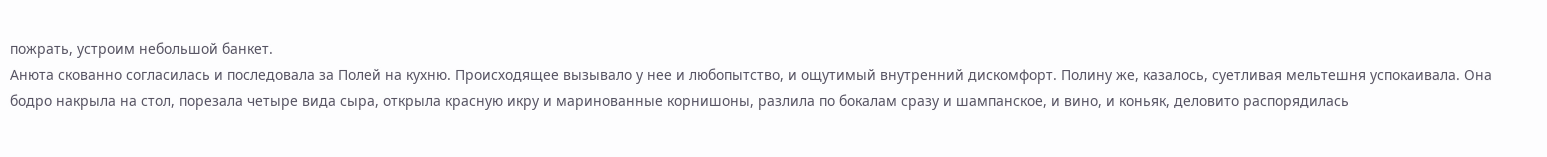пожрать, устроим небольшой банкет.
Анюта скованно согласилась и последовала за Полей на кухню. Происходящее вызывало у нее и любопытство, и ощутимый внутренний дискомфорт. Полину же, казалось, суетливая мельтешня успокаивала. Она бодро накрыла на стол, порезала четыре вида сыра, открыла красную икру и маринованные корнишоны, разлила по бокалам сразу и шампанское, и вино, и коньяк, деловито распорядилась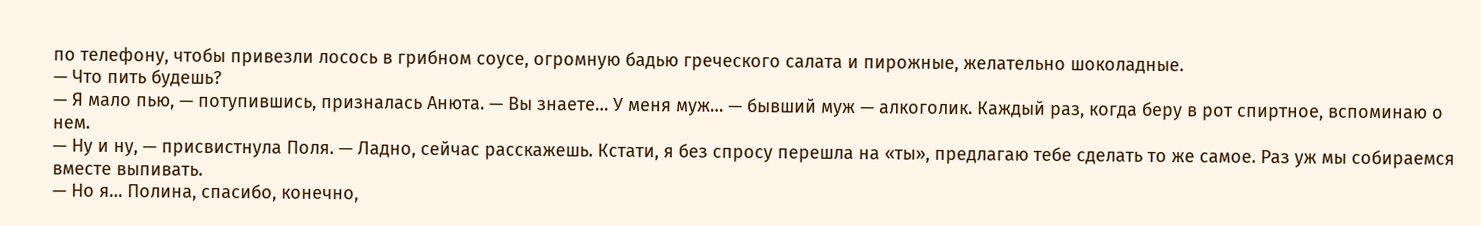по телефону, чтобы привезли лосось в грибном соусе, огромную бадью греческого салата и пирожные, желательно шоколадные.
— Что пить будешь?
— Я мало пью, — потупившись, призналась Анюта. — Вы знаете… У меня муж… — бывший муж — алкоголик. Каждый раз, когда беру в рот спиртное, вспоминаю о нем.
— Ну и ну, — присвистнула Поля. — Ладно, сейчас расскажешь. Кстати, я без спросу перешла на «ты», предлагаю тебе сделать то же самое. Раз уж мы собираемся вместе выпивать.
— Но я… Полина, спасибо, конечно,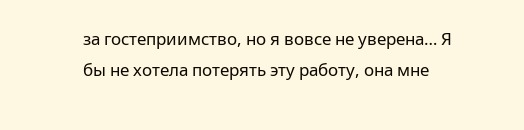за гостеприимство, но я вовсе не уверена… Я бы не хотела потерять эту работу, она мне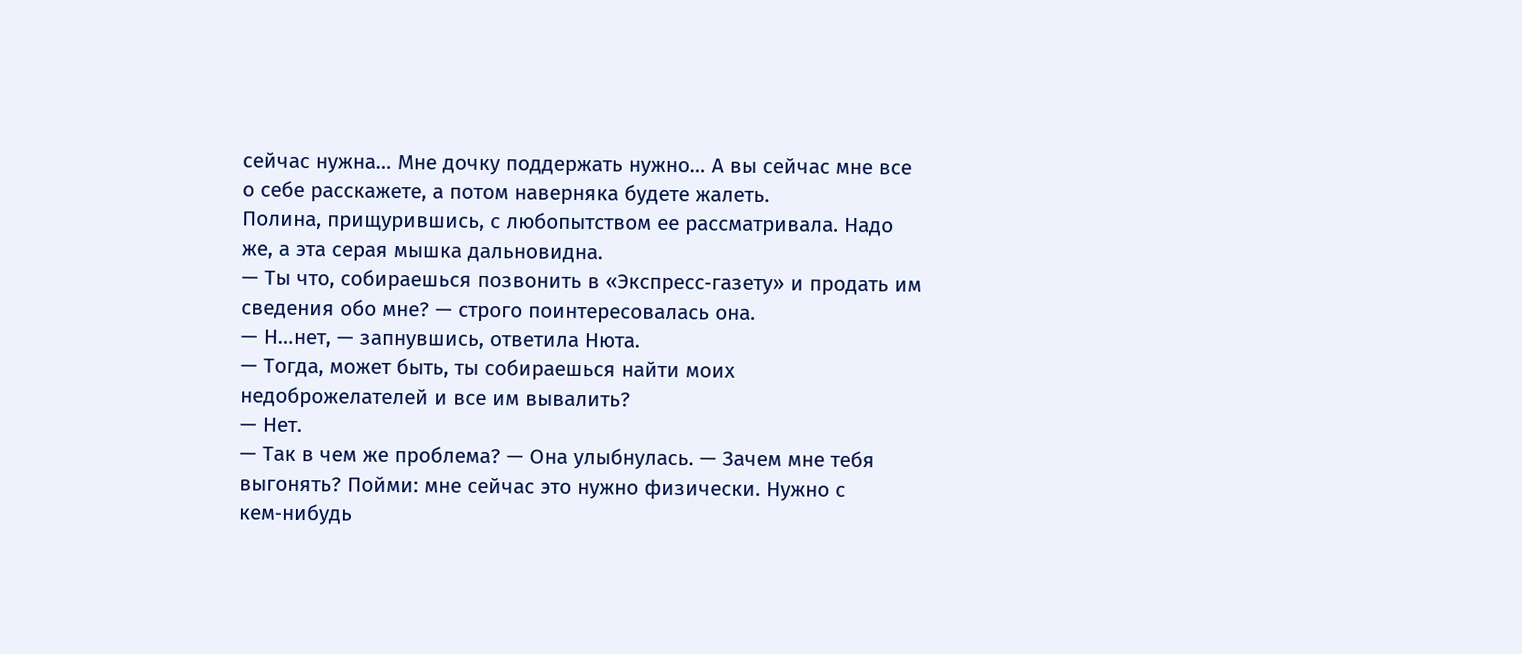сейчас нужна… Мне дочку поддержать нужно… А вы сейчас мне все о себе расскажете, а потом наверняка будете жалеть.
Полина, прищурившись, с любопытством ее рассматривала. Надо же, а эта серая мышка дальновидна.
— Ты что, собираешься позвонить в «Экспресс‑газету» и продать им сведения обо мне? — строго поинтересовалась она.
— Н…нет, — запнувшись, ответила Нюта.
— Тогда, может быть, ты собираешься найти моих недоброжелателей и все им вывалить?
— Нет.
— Так в чем же проблема? — Она улыбнулась. — Зачем мне тебя выгонять? Пойми: мне сейчас это нужно физически. Нужно с кем‑нибудь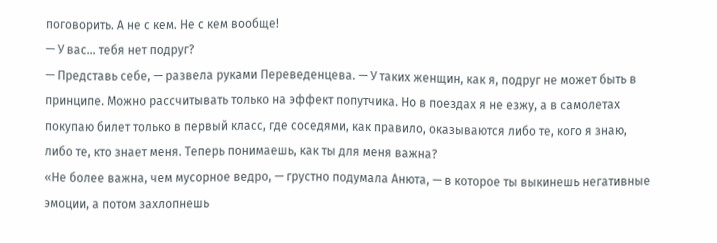поговорить. А не с кем. Не с кем вообще!
— У вас… тебя нет подруг?
— Представь себе, — развела руками Переведенцева. — У таких женщин, как я, подруг не может быть в принципе. Можно рассчитывать только на эффект попутчика. Но в поездах я не езжу, а в самолетах покупаю билет только в первый класс, где соседями, как правило, оказываются либо те, кого я знаю, либо те, кто знает меня. Теперь понимаешь, как ты для меня важна?
«Не более важна, чем мусорное ведро, — грустно подумала Анюта, — в которое ты выкинешь негативные эмоции, а потом захлопнешь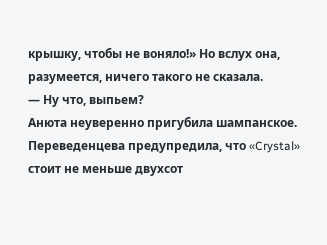крышку, чтобы не воняло!» Но вслух она, разумеется, ничего такого не сказала.
— Ну что, выпьем?
Анюта неуверенно пригубила шампанское. Переведенцева предупредила, что «Crystal» стоит не меньше двухсот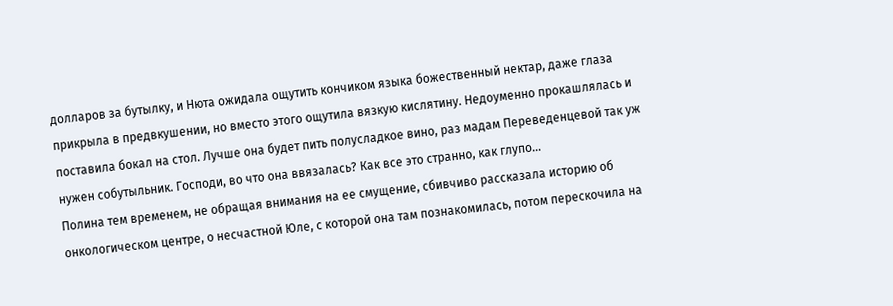долларов за бутылку, и Нюта ожидала ощутить кончиком языка божественный нектар, даже глаза прикрыла в предвкушении, но вместо этого ощутила вязкую кислятину. Недоуменно прокашлялась и поставила бокал на стол. Лучше она будет пить полусладкое вино, раз мадам Переведенцевой так уж нужен собутыльник. Господи, во что она ввязалась? Как все это странно, как глупо…
Полина тем временем, не обращая внимания на ее смущение, сбивчиво рассказала историю об онкологическом центре, о несчастной Юле, с которой она там познакомилась, потом перескочила на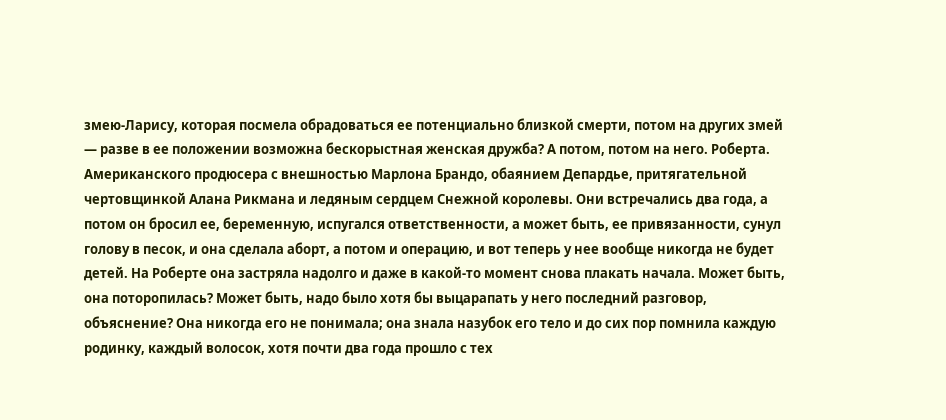змею‑Ларису, которая посмела обрадоваться ее потенциально близкой смерти, потом на других змей — разве в ее положении возможна бескорыстная женская дружба? А потом, потом на него. Роберта. Американского продюсера с внешностью Марлона Брандо, обаянием Депардье, притягательной чертовщинкой Алана Рикмана и ледяным сердцем Снежной королевы. Они встречались два года, а потом он бросил ее, беременную, испугался ответственности, а может быть, ее привязанности, сунул голову в песок, и она сделала аборт, а потом и операцию, и вот теперь у нее вообще никогда не будет детей. На Роберте она застряла надолго и даже в какой‑то момент снова плакать начала. Может быть, она поторопилась? Может быть, надо было хотя бы выцарапать у него последний разговор, объяснение? Она никогда его не понимала; она знала назубок его тело и до сих пор помнила каждую родинку, каждый волосок, хотя почти два года прошло с тех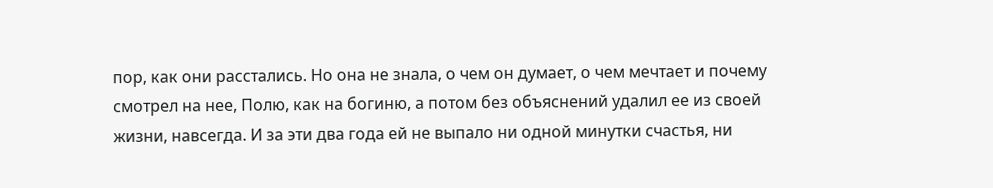пор, как они расстались. Но она не знала, о чем он думает, о чем мечтает и почему смотрел на нее, Полю, как на богиню, а потом без объяснений удалил ее из своей жизни, навсегда. И за эти два года ей не выпало ни одной минутки счастья, ни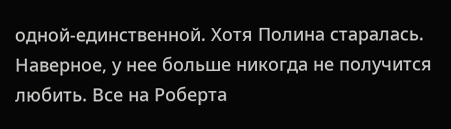одной‑единственной. Хотя Полина старалась. Наверное, у нее больше никогда не получится любить. Все на Роберта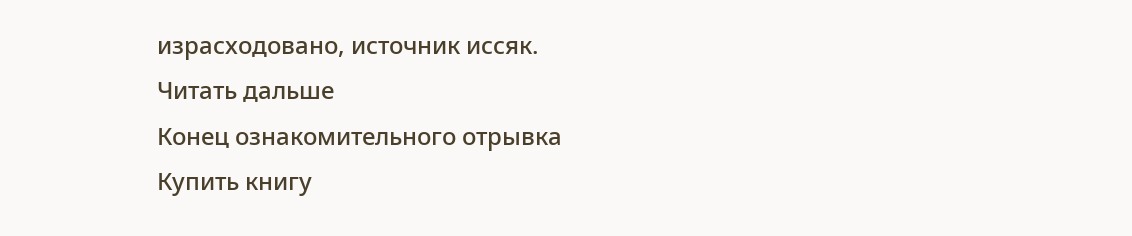израсходовано, источник иссяк.
Читать дальше
Конец ознакомительного отрывка
Купить книгу